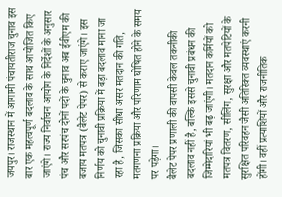जयपुर। राजस्थान में आगामी पंचायतीराज चुनाव इस बार एक महत्वपूर्ण बदलाव के साथ आयोजित किए जाएंगे। राज्य निर्वाचन आयोग के निर्देशों के अनुसार पंच और सरपंच दोनों पदों के चुनाव अब ईवीएम की बजाय मतपत्र (बैलेट पेपर) से कराए जाएंगे। इस निर्णय को चुनावी प्रक्रिया में बड़ा बदलाव माना जा रहा है, जिसका सीधा असर मतदान की गति, मतगणना प्रक्रिया और परिणाम घोषित होने के समय पर पड़ेगा।
बैलेट पेपर प्रणाली की वापसी केवल तकनीकी बदलाव नहीं है, बल्कि इससे चुनावी प्रबंधन की जिम्मेदारियां भी बढ़ जाएंगी। मतदान कर्मियों को मतपत्र वितरण, सीलिंग, सुरक्षा और मतपेटियों के सुरक्षित परिवहन जैसी अतिरिक्त व्यवस्थाएं करनी होंगी। वहीं प्रत्याशियों और राजनीतिक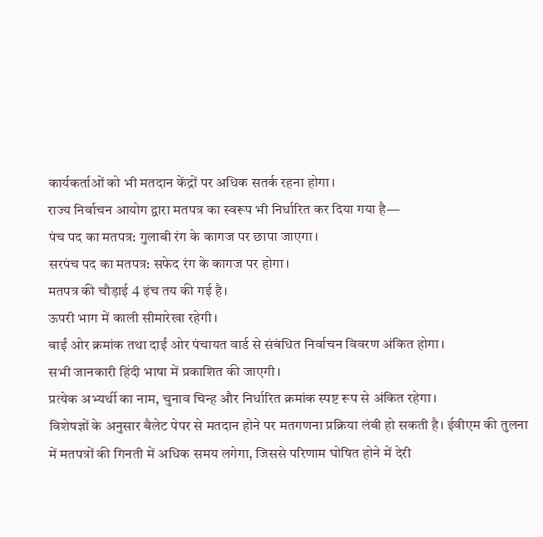कार्यकर्ताओं को भी मतदान केंद्रों पर अधिक सतर्क रहना होगा।
राज्य निर्वाचन आयोग द्वारा मतपत्र का स्वरूप भी निर्धारित कर दिया गया है—
पंच पद का मतपत्र: गुलाबी रंग के कागज पर छापा जाएगा।
सरपंच पद का मतपत्र: सफेद रंग के कागज पर होगा।
मतपत्र की चौड़ाई 4 इंच तय की गई है।
ऊपरी भाग में काली सीमारेखा रहेगी।
बाईं ओर क्रमांक तथा दाईं ओर पंचायत वार्ड से संबंधित निर्वाचन विवरण अंकित होगा।
सभी जानकारी हिंदी भाषा में प्रकाशित की जाएगी।
प्रत्येक अभ्यर्थी का नाम, चुनाव चिन्ह और निर्धारित क्रमांक स्पष्ट रूप से अंकित रहेगा।
विशेषज्ञों के अनुसार बैलेट पेपर से मतदान होने पर मतगणना प्रक्रिया लंबी हो सकती है। ईवीएम की तुलना में मतपत्रों की गिनती में अधिक समय लगेगा, जिससे परिणाम घोषित होने में देरी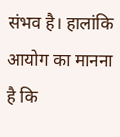संभव है। हालांकि आयोग का मानना है कि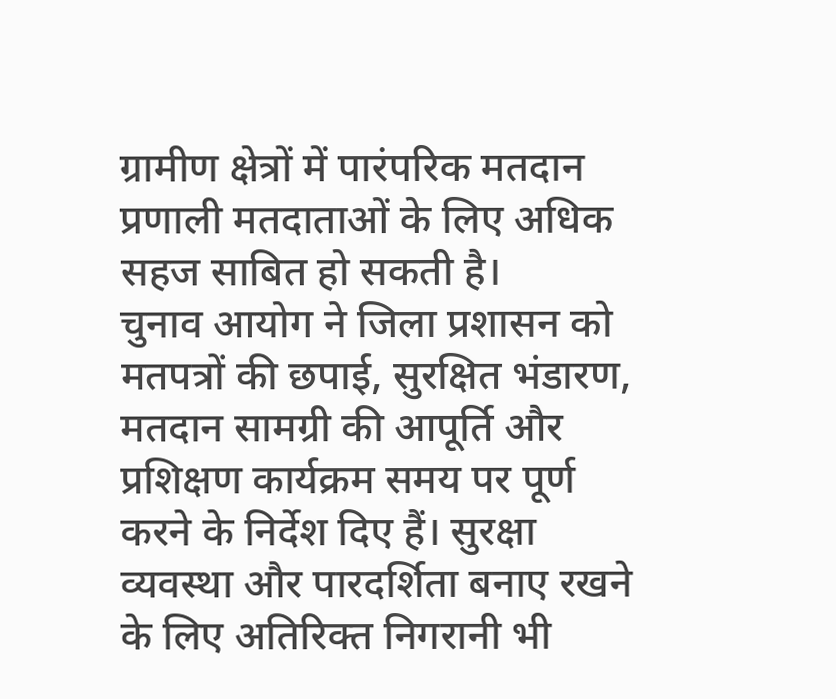ग्रामीण क्षेत्रों में पारंपरिक मतदान प्रणाली मतदाताओं के लिए अधिक सहज साबित हो सकती है।
चुनाव आयोग ने जिला प्रशासन को मतपत्रों की छपाई, सुरक्षित भंडारण, मतदान सामग्री की आपूर्ति और प्रशिक्षण कार्यक्रम समय पर पूर्ण करने के निर्देश दिए हैं। सुरक्षा व्यवस्था और पारदर्शिता बनाए रखने के लिए अतिरिक्त निगरानी भी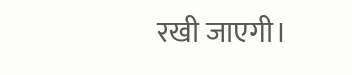रखी जाएगी।